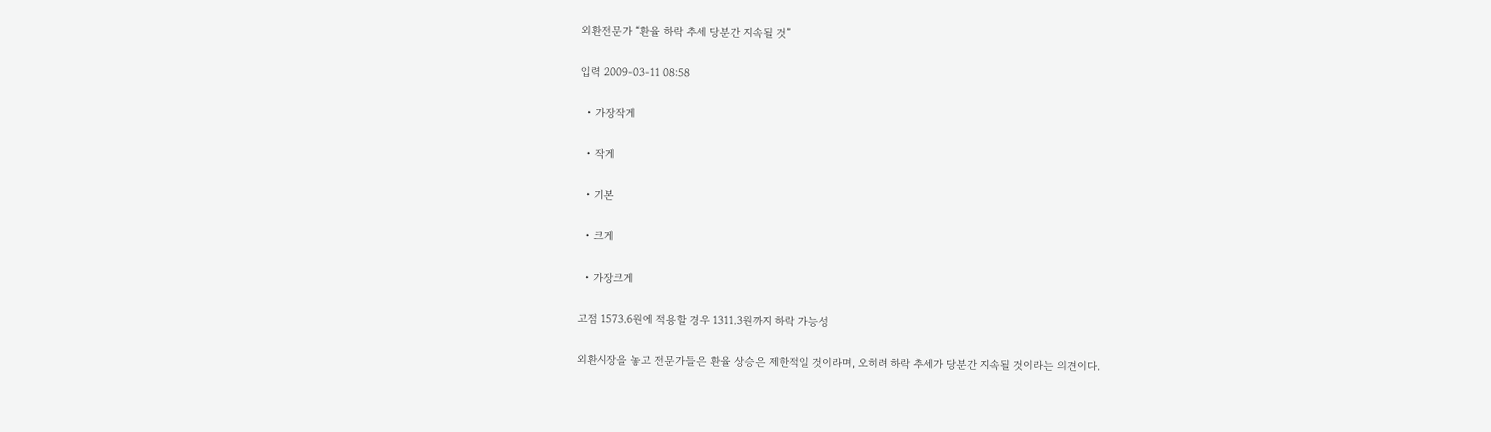외환전문가 “환율 하락 추세 당분간 지속될 것”

입력 2009-03-11 08:58

  • 가장작게

  • 작게

  • 기본

  • 크게

  • 가장크게

고점 1573.6원에 적용할 경우 1311.3원까지 하락 가능성

외환시장을 놓고 전문가들은 환율 상승은 제한적일 것이라며, 오히려 하락 추세가 당분간 지속될 것이라는 의견이다.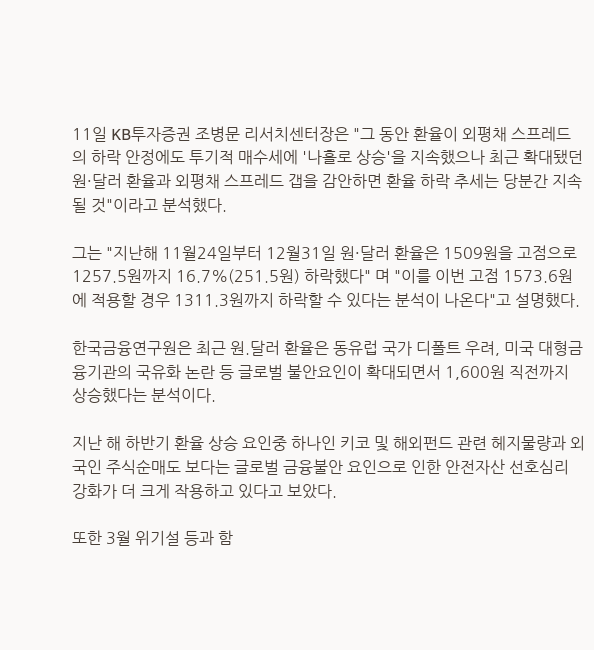11일 KB투자증권 조병문 리서치센터장은 "그 동안 환율이 외평채 스프레드의 하락 안정에도 투기적 매수세에 '나홀로 상승'을 지속했으나 최근 확대됐던 원·달러 환율과 외평채 스프레드 갭을 감안하면 환율 하락 추세는 당분간 지속될 것"이라고 분석했다.

그는 "지난해 11월24일부터 12월31일 원·달러 환율은 1509원을 고점으로 1257.5원까지 16.7%(251.5원) 하락했다" 며 "이를 이번 고점 1573.6원에 적용할 경우 1311.3원까지 하락할 수 있다는 분석이 나온다"고 설명했다.

한국금융연구원은 최근 원.달러 환율은 동유럽 국가 디폴트 우려, 미국 대형금융기관의 국유화 논란 등 글로벌 불안요인이 확대되면서 1,600원 직전까지 상승했다는 분석이다.

지난 해 하반기 환율 상승 요인중 하나인 키코 및 해외펀드 관련 헤지물량과 외국인 주식순매도 보다는 글로벌 금융불안 요인으로 인한 안전자산 선호심리 강화가 더 크게 작용하고 있다고 보았다.

또한 3월 위기설 등과 함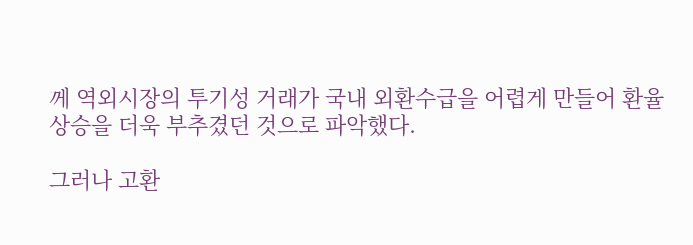께 역외시장의 투기성 거래가 국내 외환수급을 어렵게 만들어 환율 상승을 더욱 부추겼던 것으로 파악했다.

그러나 고환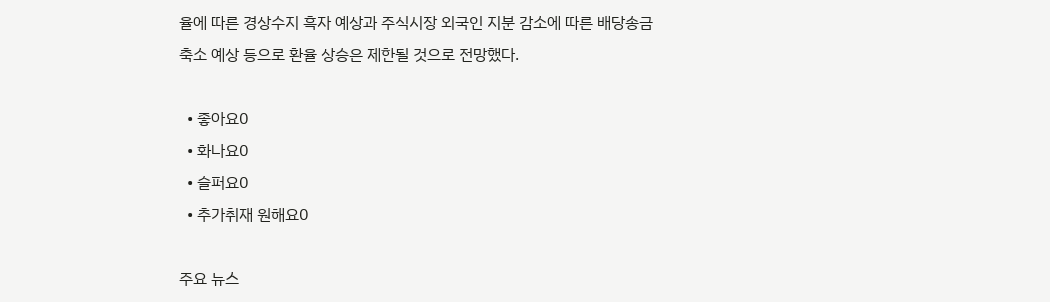율에 따른 경상수지 흑자 예상과 주식시장 외국인 지분 감소에 따른 배당송금 축소 예상 등으로 환율 상승은 제한될 것으로 전망했다.

  • 좋아요0
  • 화나요0
  • 슬퍼요0
  • 추가취재 원해요0

주요 뉴스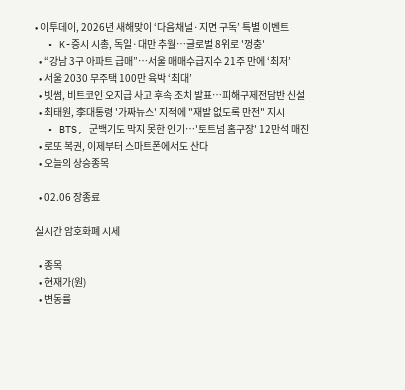• 이투데이, 2026년 새해맞이 ‘다음채널·지면 구독’ 특별 이벤트
  • K-증시 시총, 독일·대만 추월…글로벌 8위로 '껑충'
  • “강남 3구 아파트 급매”…서울 매매수급지수 21주 만에 ‘최저’
  • 서울 2030 무주택 100만 육박 ‘최대’
  • 빗썸, 비트코인 오지급 사고 후속 조치 발표…피해구제전담반 신설
  • 최태원, 李대통령 '가짜뉴스' 지적에 "재발 없도록 만전" 지시
  • BTS, 군백기도 막지 못한 인기⋯'토트넘 홈구장' 12만석 매진
  • 로또 복권, 이제부터 스마트폰에서도 산다
  • 오늘의 상승종목

  • 02.06 장종료

실시간 암호화폐 시세

  • 종목
  • 현재가(원)
  • 변동률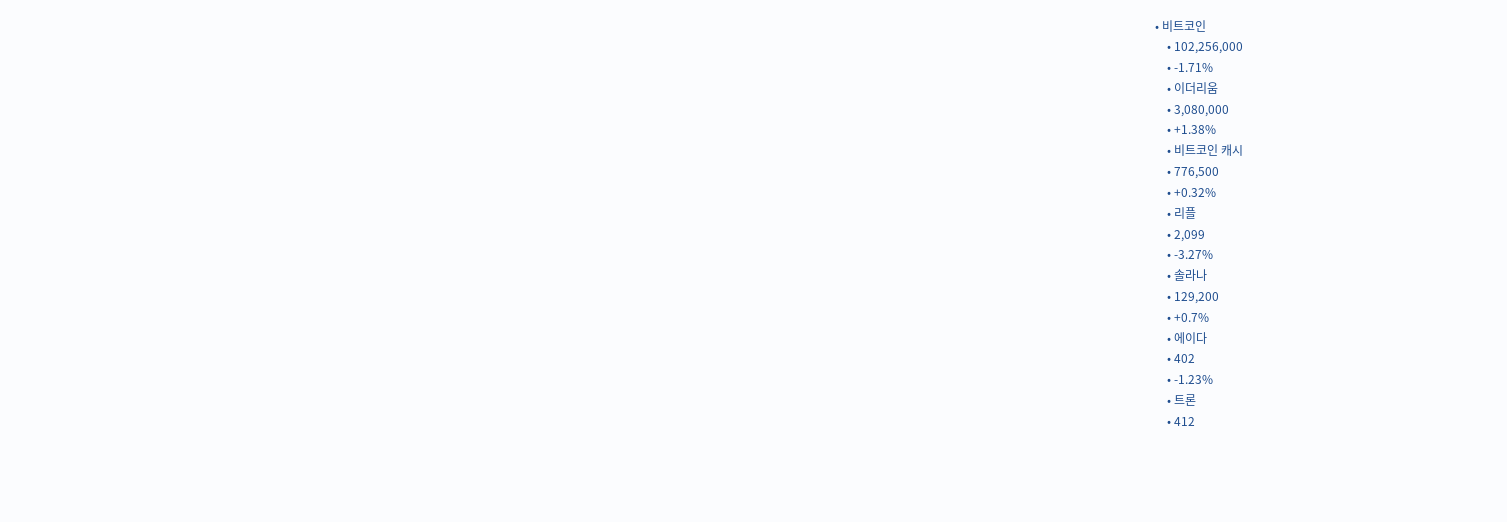• 비트코인
    • 102,256,000
    • -1.71%
    • 이더리움
    • 3,080,000
    • +1.38%
    • 비트코인 캐시
    • 776,500
    • +0.32%
    • 리플
    • 2,099
    • -3.27%
    • 솔라나
    • 129,200
    • +0.7%
    • 에이다
    • 402
    • -1.23%
    • 트론
    • 412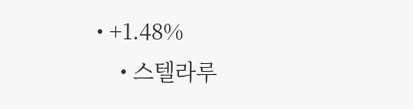• +1.48%
    • 스텔라루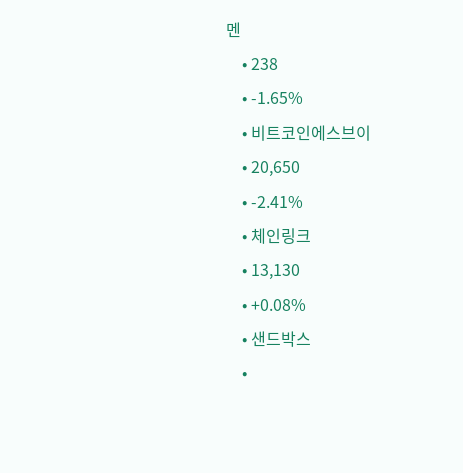멘
    • 238
    • -1.65%
    • 비트코인에스브이
    • 20,650
    • -2.41%
    • 체인링크
    • 13,130
    • +0.08%
    • 샌드박스
    •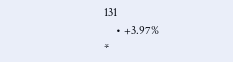131
    • +3.97%
*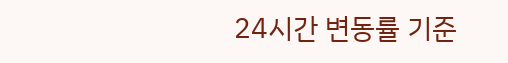24시간 변동률 기준